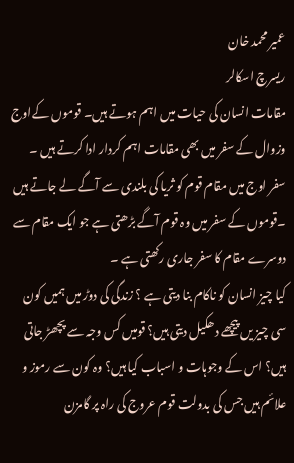عمیر محمد خان
ریسرچ اسکالر
مقامات انسان کی حیات میں اہم ہوتے ہیں۔ قوموں کےاوج وزوال کے سفر میں بھی مقامات اہم کردار ادا کرتے ہیں ۔ سفر اوج میں مقام قوم کو ثریا کی بلندی سے آگے لے جاتے ہیں ۔قوموں کے سفر میں وہ قوم آگے بڑھتی ہے جو ایک مقام سے دوسرے مقام کا سفر جاری رکھتی ہے ۔
کیا چیز انسان کو ناکام بنا دیتی ہے ؟ زندگی کی دوڑ میں ہمیں کون سی چیز یں پیچھے دھکیل دیتی ہیں؟ قومیں کس وجہ سے پچھڑ جاتی ہیں؟ اس کے وجوہات و اسباب کیا ہیں؟ وہ کون سے رموز و علائم ہیں جس کی بدولت قوم عروج کی راہ پر گامزن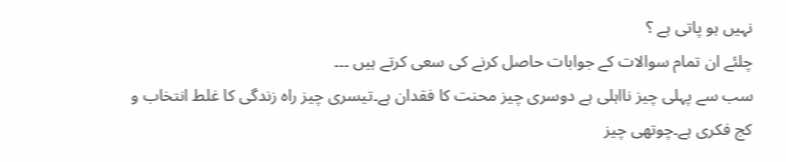نہیں ہو پاتی ہے ؟
چلئے ان تمام سوالات کے جوابات حاصل کرنے کی سعی کرتے ہیں ۔۔۔
سب سے پہلی چیز نااہلی ہے دوسری چیز محنت کا فقدان ہے۔تیسری چیز راہ زندگی کا غلط انتخاب و کج فکری ہے۔چوتھی چیز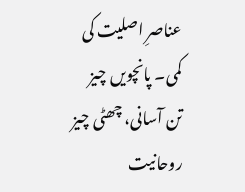عناصرِ اصلیت کی کمی۔ پانچویں چیز تن آسانی، چھٹی چیز روحانیت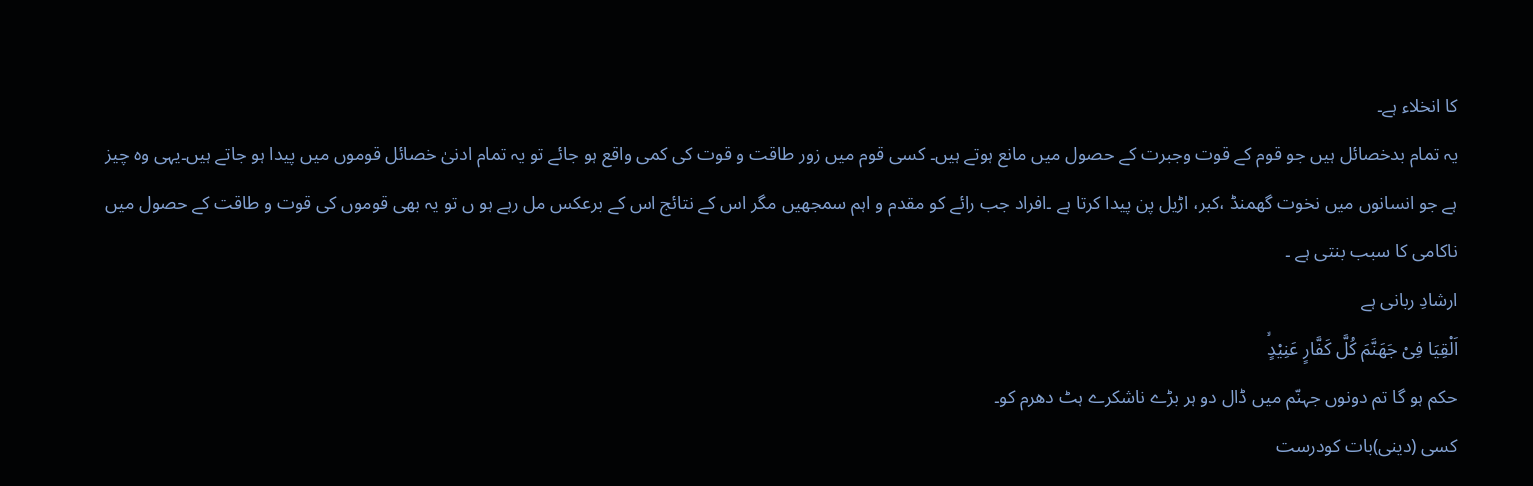کا انخلاء ہے۔
یہ تمام بدخصائل ہیں جو قوم کے قوت وجبرت کے حصول میں مانع ہوتے ہیں۔ کسی قوم میں زور طاقت و قوت کی کمی واقع ہو جائے تو یہ تمام ادنیٰ خصائل قوموں میں پیدا ہو جاتے ہیں۔یہی وہ چیز ہے جو انسانوں میں نخوت گھمنڈ ،کبر، اڑیل پن پیدا کرتا ہے ۔افراد جب رائے کو مقدم و اہم سمجھیں مگر اس کے نتائج اس کے برعکس مل رہے ہو ں تو یہ بھی قوموں کی قوت و طاقت کے حصول میں ناکامی کا سبب بنتی ہے ۔
ارشادِ ربانی ہے
اَلْقِیَا فِیْ جَهَنَّمَ كُلَّ كَفَّارٍ عَنِیْدٍۙ
حکم ہو گا تم دونوں جہنّم میں ڈال دو ہر بڑے ناشکرے ہٹ دھرم کو۔
کسی (دینی)بات کودرست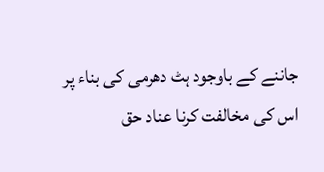جاننے کے باوجود ہٹ دھرمی کی بناء پر اس کی مخالفت کرنا عناد حق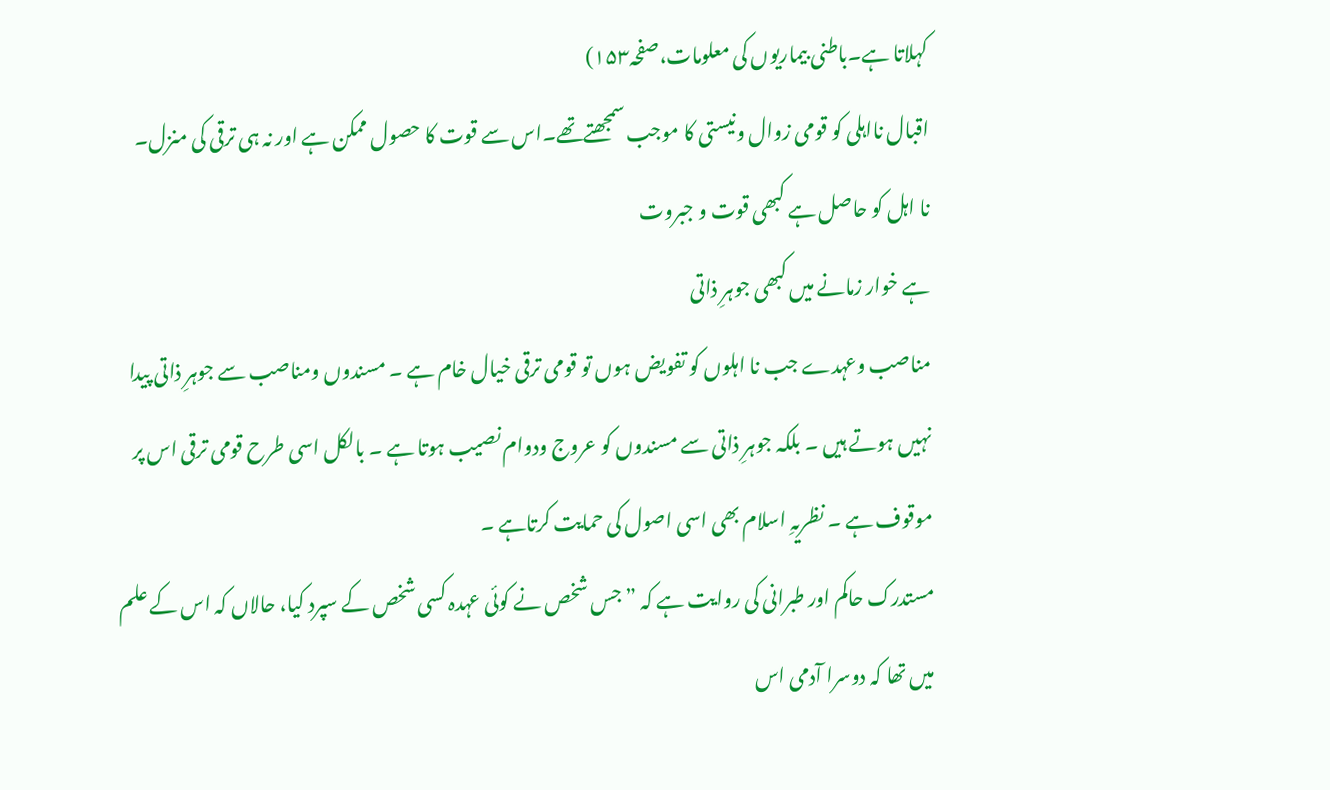کہلاتا ہے۔باطنی بیماریوں کی معلومات،صفحہ۱۵۳)
اقبال نااہلی کو قومی زوال ونیستی کا موجب سمجھتےتھے۔اس سے قوت کا حصول ممکن ہے اور نہ ہی ترقی کی منزل۔
نا اہل کو حاصل ہے کبھی قوت و جبروت
ہے خوار زمانے میں کبھی جوہرِ ذاتی
مناصب وعہدے جب نا اہلوں کو تفویض ہوں تو قومی ترقی خیال خام ہے ۔ مسندوں ومناصب سے جوہرِ ذاتی پیدا نہیں ہوتے ہیں ۔ بلکہ جوہرِ ذاتی سے مسندوں کو عروج ودوام نصیب ہوتا ہے ۔ بالکل اسی طرح قومی ترقی اس پر موقوف ہے ۔ نظریہِ اسلام بھی اسی اصول کی حمایت کرتاہے ۔
مستدرک حاکم اور طبرانی کی روایت ہے کہ ”جس شخص نے کوئی عہدہ کسی شخص کے سپرد کیا، حالاں کہ اس کے علم میں تھا کہ دوسرا آدمی اس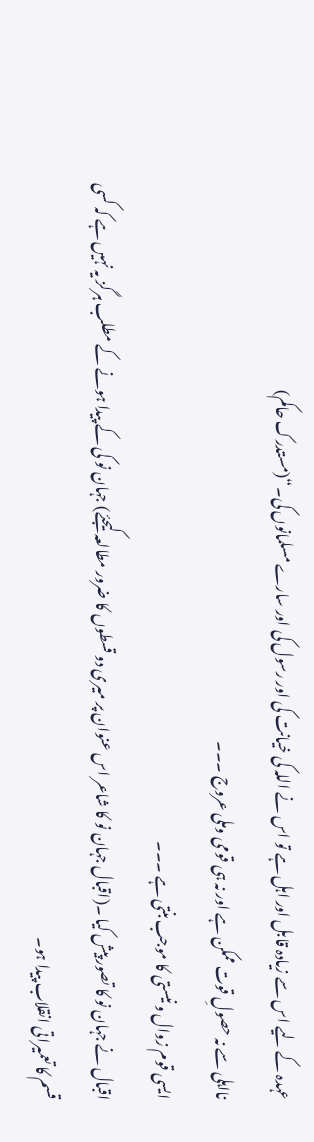عہدہ کے لیے اس سے زیادہ قابل اور اہل ہے تو اس نے اللہ کی خیانت کی اور رسول کی اور سارے مسلمانوں کی۔“(مستدرک حاکم)
نااہلی سے نہ حصولِ قوت ممکن ہے اور نہ ہی قومی وملی عروج ۔۔۔
ایسی قوم زوال و نیستی کا موجب بنتی ہے ۔۔۔
اقبال نے جہان نو کا تصور پیش کیا ۔(اقبال جہان نو کا شاعر اس عنوان پر میری دو قسطوں کا ضرور مطالعہ کیجئے) جہان نو کی کے پیدا ہونے کے مطلب ہرگز یہ نہیں ہے کہ کسی قسم کا تعمیراتی انقلاب پیدا ہو۔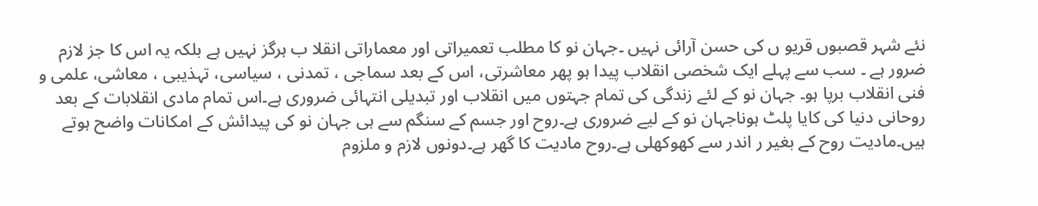نئے شہر قصبوں قریو ں کی حسن آرائی نہیں ۔جہان نو کا مطلب تعمیراتی اور معماراتی انقلا ب ہرگز نہیں ہے بلکہ یہ اس کا جز لازم ضرور ہے ۔ سب سے پہلے ایک شخصی انقلاب پیدا ہو پھر معاشرتی، اس کے بعد سماجی ، تمدنی ، سیاسی، تہذیبی ، معاشی، علمی و فنی انقلاب برپا ہو۔ جہان نو کے لئے زندگی کی تمام جہتوں میں انقلاب اور تبدیلی انتہائی ضروری ہے۔اس تمام مادی انقلابات کے بعد روحانی دنیا کی کایا پلٹ ہوناجہان نو کے لیے ضروری ہے۔روح اور جسم کے سنگم سے ہی جہان نو کی پیدائش کے امکانات واضح ہوتے ہیں۔مادیت روح کے بغیر ر اندر سے کھوکھلی ہے۔روح مادیت کا گھر ہے۔دونوں لازم و ملزوم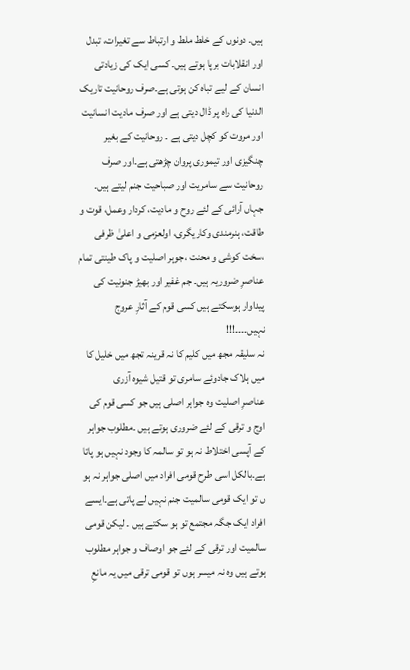ہیں۔ دونوں کے خلط ملط و ارتباط سے تغیرات، تبدل اور انقلابات برپا ہوتے ہیں۔ کسی ایک کی زیادتی انسان کے لیے تباہ کن ہوتی ہے۔صرف روحانیت تاریک الدنیا کی راہ پر ڈال دیتی ہے اور صرف مادیت انسانیت اور مروت کو کچل دیتی ہے ۔ روحانیت کے بغیر چنگیزی اور تیموری پروان چڑھتی ہے۔اور صرف روحانیت سے سامریت اور صباحیت جنم لیتے ہیں۔ جہاں آرائی کے لئے روح و مادیت، کردار وعمل، قوت و طاقت، ہنرمندی وکاریگری، اولعزمی و اعلیٰ ظرفی ،سخت کوشی و محنت ،جوہر اصلیت و پاک طینتی تمام عناصرِ ضروریہ ہیں۔ جم غفیر اور بھیڑ جنونیت کی پیداوار ہوسکتے ہیں کسی قوم کے آثارِ عروج نہیں۔۔۔۔!!!
نہ سلیقہ مجھ میں کلیم کا نہ قرینہ تجھ میں خلیل کا
میں ہلاک جادوئے سامری تو قتیل شیوہ آزری
عناصرِ اصلیت وہ جواہر اصلی ہیں جو کسی قوم کی اوج و ترقی کے لئے ضروری ہوتے ہیں ۔مطلوب جواہر کے آپسی اختلاط نہ ہو تو سالمہ کا وجود نہیں ہو پاتا ہے۔بالکل اسی طرح قومی افراد میں اصلی جواہر نہ ہو ں تو ایک قومی سالمیت جنم نہیں لے پاتی ہے۔ایسے افراد ایک جگہ مجتمع تو ہو سکتے ہیں ۔ لیکن قومی سالمیت اور ترقی کے لئے جو اوصاف و جواہر مطلوب ہوتے ہیں وہ نہ میسر ہوں تو قومی ترقی میں یہ مانعِ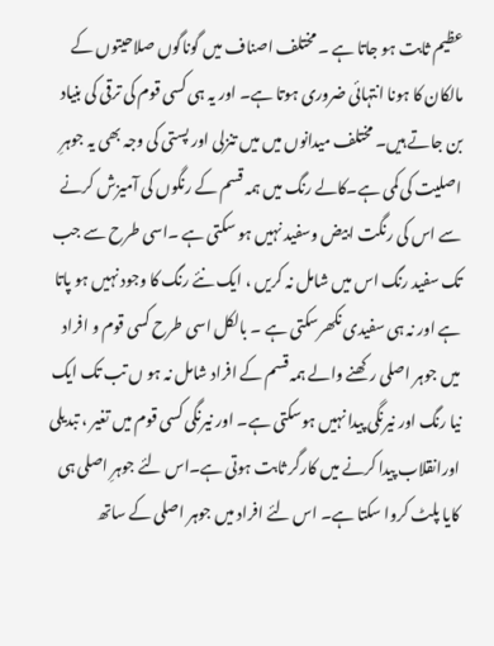عظیم ثابت ہو جاتا ہے ۔ مختلف اصناف میں گوناگوں صلاحیتوں کے مالکان کا ہونا انتہائی ضروری ہوتا ہے۔ اور یہ ہی کسی قوم کی ترقی کی بنیاد بن جاتے ہیں۔ مختلف میدانوں میں میں تنزلی اور پستی کی وجہ بھی یہ جوہرِ اصلیت کی کمی ہے۔کالے رنگ میں ہمہ قسم کے رنگوں کی آمیزش کرنے سے اس کی رنگت ابیض وسفید نہیں ہو سکتی ہے ۔اسی طرح سے جب تک سفید رنگ اس میں شامل نہ کریں ، ایک نئے رنگ کا وجود نہیں ہو پاتا ہے اور نہ ہی سفیدی نکھرسکتی ہے ۔ بالکل اسی طرح کسی قوم و افراد میں جوہر اصلی رکھنے والے ہمہ قسم کے افراد شامل نہ ہو ں تب تک ایک نیا رنگ اور نیرنگی پیدا نہیں ہوسکتی ہے۔ اور نیرنگی کسی قوم میں تغیر ، تبدیلی اورانقلاب پیدا کرنے میں کارگر ثابت ہوتی ہے۔اس لئے جوہرِ اصلی ہی کایا پلٹ کروا سکتا ہے۔ اس لئے افراد میں جوہر اصلی کے ساتھ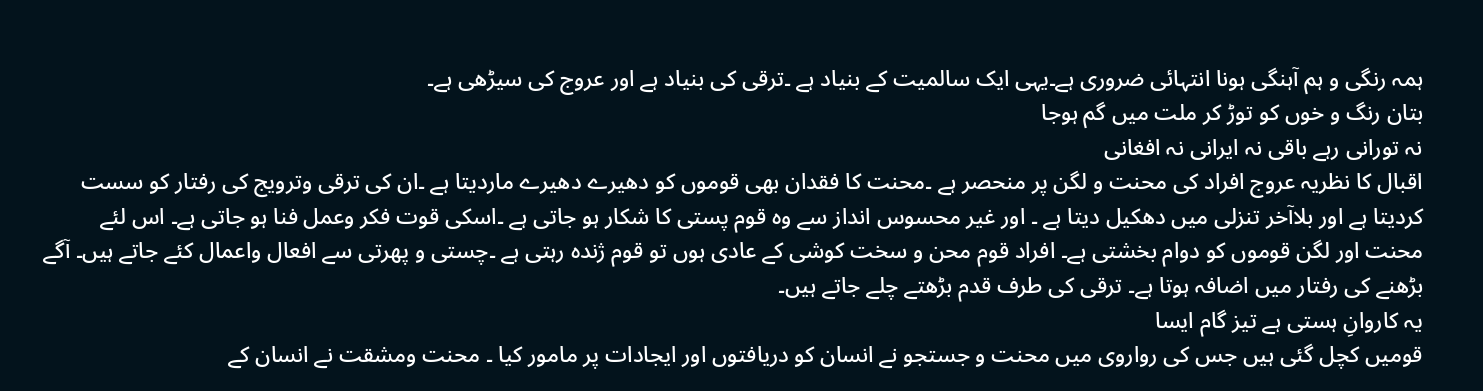ہمہ رنگی و ہم آہنگی ہونا انتہائی ضروری ہے۔یہی ایک سالمیت کے بنیاد ہے ۔ترقی کی بنیاد ہے اور عروج کی سیڑھی ہے۔
بتان رنگ و خوں کو توڑ کر ملت میں گم ہوجا
نہ تورانی رہے باقی نہ ایرانی نہ افغانی
اقبال کا نظریہ عروج افراد کی محنت و لگن پر منحصر ہے ۔محنت کا فقدان بھی قوموں کو دھیرے دھیرے ماردیتا ہے ۔ان کی ترقی وترویج کی رفتار کو سست کردیتا ہے اور بلاآخر تنزلی میں دھکیل دیتا ہے ۔ اور غیر محسوس انداز سے وہ قوم پستی کا شکار ہو جاتی ہے ۔اسکی قوت فکر وعمل فنا ہو جاتی ہے۔ اس لئے محنت اور لگن قوموں کو دوام بخشتی ہے۔ افراد قوم محن و سخت کوشی کے عادی ہوں تو قوم ژندہ رہتی ہے ۔چستی و پھرتی سے افعال واعمال کئے جاتے ہیں۔ آگے بڑھنے کی رفتار میں اضافہ ہوتا ہے۔ ترقی کی طرف قدم بڑھتے چلے جاتے ہیں۔
یہ کاروانِ ہستی ہے تیز گام ایسا
قومیں کچل گئی ہیں جس کی رواروی میں محنت و جستجو نے انسان کو دریافتوں اور ایجادات پر مامور کیا ۔ محنت ومشقت نے انسان کے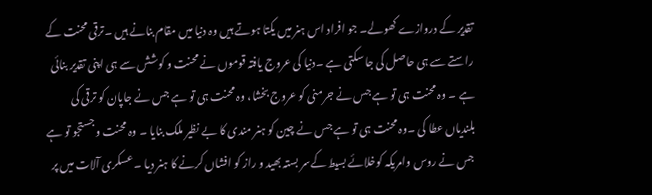تقدیر کے دروازے کھولے۔ جو افراد اس ہنر میں یکتا ہوتے ہیں وہ دنیا میں مقام بنانے ہیں ۔ترقی محنت کے راستے سے ہی حاصل کی جا سکتی ہے ۔دنیا کی عروج یافتہ قوموں نے محنت و کوشش سے ہی اپنی تقدیر بنائی ہے ۔ وہ محنت ہی تو ہے جس نے جرمنی کو عروج بخشا، وہ محنت ہی تو ہے جس نے جاپان کو ترقی کی بلندیاں عطا کی ۔وہ محنت ہی تو ہے جس نے چین کو ہنر مندی کا بے نظیر ملک بنایا ۔ وہ محنت وجستجو تو ہے جس نے روس وامریکہ کوخلائے بسیط کےسر بستہ بھید و راز کو افشاں کرنے کا ہنر دیا ۔ عسکری آلات میں پر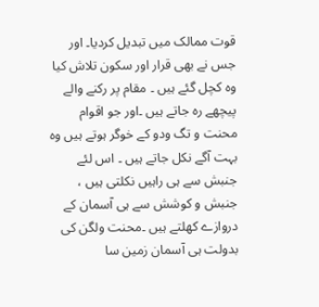قوت ممالک میں تبدیل کردیا۔ اور جس نے بھی قرار اور سکون تلاش کیا وہ کچل گئے ہیں ۔ مقام پر رکنے والے پیچھے رہ جاتے ہیں ۔اور جو اقوام محنت و تگ ودو کے خوگر ہوتے ہیں وہ بہت آگے نکل جاتے ہیں ۔ اس لئے جنبش سے ہی راہیں نکلتی ہیں ، جنبش و کوشش سے ہی آسمان کے دروازے کھلتے ہیں ۔محنت ولگن کی بدولت ہی آسمان زمین سا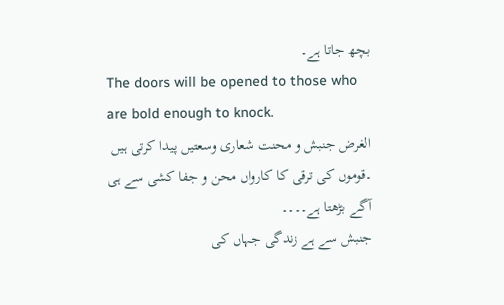بچھ جاتا ہے۔
The doors will be opened to those who are bold enough to knock.
الغرض جنبش و محنت شعاری وسعتیں پیدا کرتی ہیں ۔قوموں کی ترقی کا کارواں محن و جفا کشی سے ہی آگے بڑھتا ہے۔۔۔۔
جنبش سے ہے زندگی جہاں کی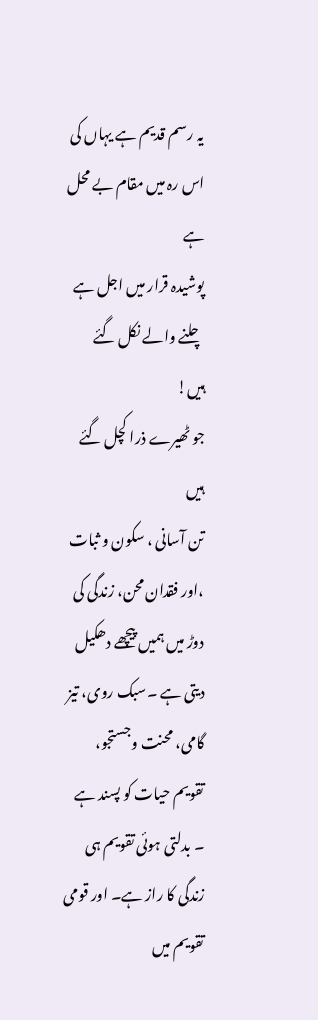یہ رسم قدیم ہے یہاں کی
اس رہ میں مقام بے محل ہے
پوشیدہ قرار میں اجل ہے
چلنے والے نکل گئے ہیں!
جو ٹھیرے ذرا کچل گئے ہیں
تن آسانی ، سکون و ثبات ،اور فقدان محن، زندگی کی دوڑ میں ہمیں پیچھے دھکیل دیتی ہے ۔سبک روی، تیز گامی، محنت وجستجو، تقویم حیات کو پسند ہے ۔ بدلتی ہوئی تقویم ہی زندگی کا راز ہے۔ اور قومی تقویم میں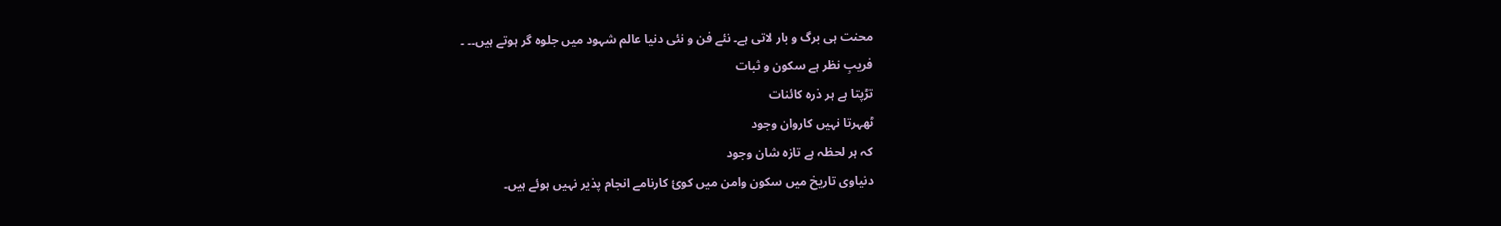محنت ہی برگ و بار لاتی ہے۔ نئے فن و نئی دنیا عالم شہود میں جلوہ گر ہوتے ہیں۔۔ ۔
فریبِ نظر ہے سکون و ثبات
تڑپتا ہے ہر ذرہ کائنات
ٹھہرتا نہیں کاروان وجود
کہ ہر لحظہ ہے تازہ شان وجود
دنیاوی تاریخ میں سکون وامن میں کوئ کارنامے انجام پذیر نہیں ہوئے ہیں۔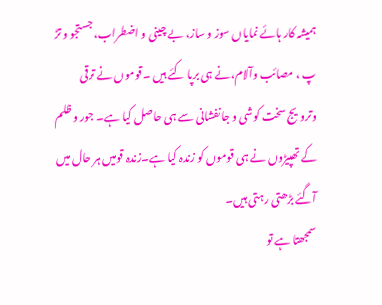ہمیشہ کار ہائے نمایاں سوز و ساز، بے چینی و اضطراب، جستجو و تڑ پ ، مصائب وآلام،نے ہی برپا کئے ہیں ۔قوموں نے ترقی وترویج سخت کوشی و جانفشانی سے ہی حاصل کیا ہے۔ جور و ظلم کے تھپیڑوں نے ہی قوموں کو زندہ کیا ہے۔زندہ قومیں ہر حال میں آگئے بڑھتی رہتی ہیں۔
سمجھتا ہے تو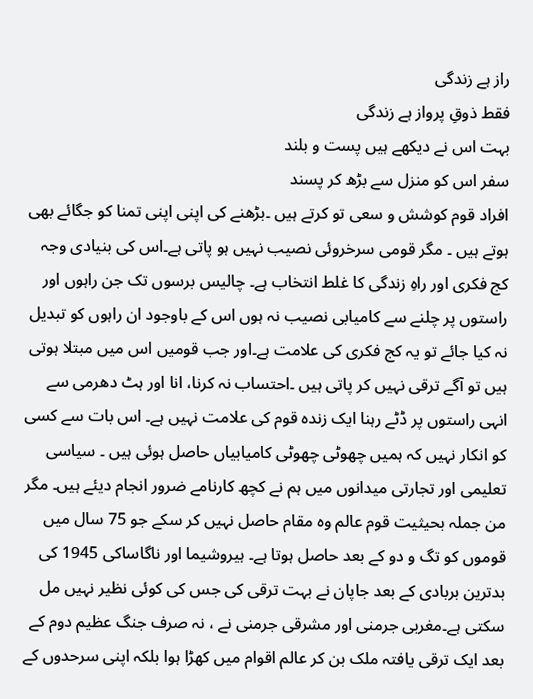راز ہے زندگی
فقط ذوقِ پرواز ہے زندگی
بہت اس نے دیکھے ہیں پست و بلند
سفر اس کو منزل سے بڑھ کر پسند
افراد قوم کوشش و سعی تو کرتے ہیں ۔بڑھنے کی اپنی اپنی تمنا کو جگائے بھی ہوتے ہیں ۔ مگر قومی سرخروئی نصیب نہیں ہو پاتی ہے۔اس کی بنیادی وجہ کج فکری اور راہِ زندگی کا غلط انتخاب ہے۔ چالیس برسوں تک جن راہوں اور راستوں پر چلنے سے کامیابی نصیب نہ ہوں اس کے باوجود ان راہوں کو تبدیل نہ کیا جائے تو یہ کج فکری کی علامت ہے۔اور جب قومیں اس میں مبتلا ہوتی ہیں تو آگے ترقی نہیں کر پاتی ہیں ۔احتساب نہ کرنا، انا اور ہٹ دھرمی سے انہی راستوں پر ڈٹے رہنا ایک زندہ قوم کی علامت نہیں ہے۔ اس بات سے کسی کو انکار نہیں کہ ہمیں چھوٹی چھوٹی کامیابیاں حاصل ہوئی ہیں ۔ سیاسی تعلیمی اور تجارتی میدانوں میں ہم نے کچھ کارنامے ضرور انجام دیئے ہیں۔ مگر من جملہ بحیثیت قوم عالم وہ مقام حاصل نہیں کر سکے جو 75 سال میں قوموں کو تگ و دو کے بعد حاصل ہوتا ہے۔ ہیروشیما اور ناگاساکی 1945 کی بدترین بربادی کے بعد جاپان نے بہت ترقی کی جس کی کوئی نظیر نہیں مل سکتی ہے۔مغربی جرمنی اور مشرقی جرمنی نے ، نہ صرف جنگ عظیم دوم کے بعد ایک ترقی یافتہ ملک بن کر عالم اقوام میں کھڑا ہوا بلکہ اپنی سرحدوں کے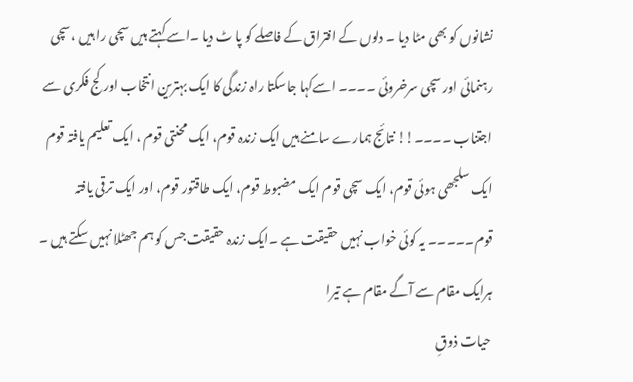نشانوں کو بھی مٹا دیا ۔ دلوں کے افتراق کے فاصلے کو پا ٹ دیا ۔اسے کہتے ہیں سچی را ہیں ،سچی رہنمائی اور سچی سرخروئی ۔۔۔۔ اسےکہا جاسکتا راہ زندگی کا ایک بہترین انتخاب اور کج فکری سے اجتناب ۔۔۔۔!! نتائج ہمارے سامنے ہیں ایک زندہ قوم، ایک محنتی قوم ، ایک تعلیم یافتہ قوم ایک سلجھی ہوئی قوم، ایک سچی قوم ایک مضبوط قوم، ایک طاقتور قوم، اور ایک ترقی یافتہ قوم۔۔۔۔۔ یہ کوئی خواب نہیں حقیقت ہے ۔ایک زندہ حقیقت جس کو ہم جھٹلا نہیں سکتے ہیں ۔
ہرایک مقام سے آگے مقام ہے تیرا
حیات ذوقِ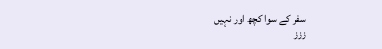سفر کے سوا کچھ اور نہیں
ززز